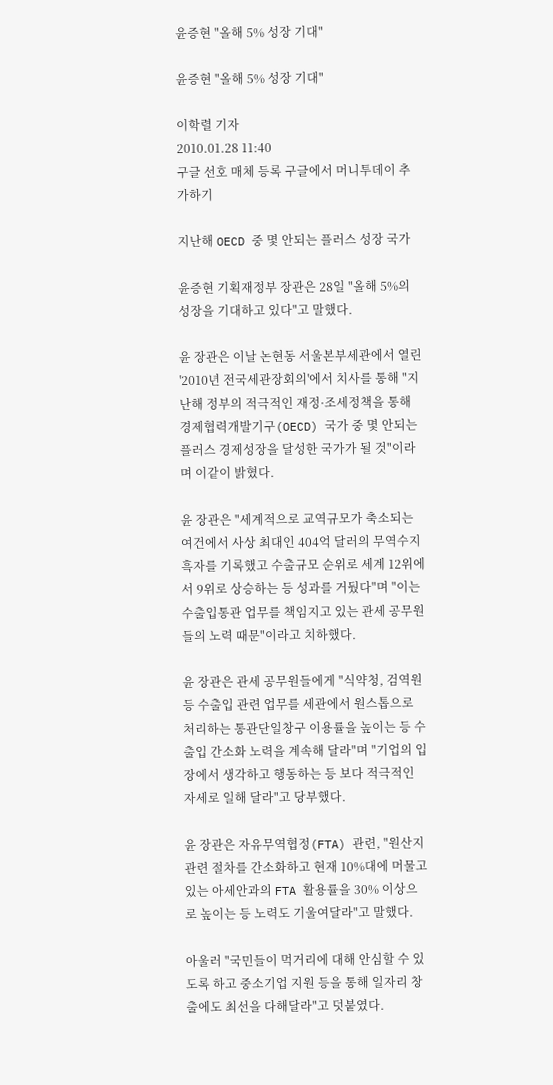윤증현 "올해 5% 성장 기대"

윤증현 "올해 5% 성장 기대"

이학렬 기자
2010.01.28 11:40
구글 선호 매체 등록 구글에서 머니투데이 추가하기

지난해 OECD 중 몇 안되는 플러스 성장 국가

윤증현 기획재정부 장관은 28일 "올해 5%의 성장을 기대하고 있다"고 말했다.

윤 장관은 이날 논현동 서울본부세관에서 열린 '2010년 전국세관장회의'에서 치사를 통해 "지난해 정부의 적극적인 재정·조세정책을 통해 경제협력개발기구(OECD) 국가 중 몇 안되는 플러스 경제성장을 달성한 국가가 될 것"이라며 이같이 밝혔다.

윤 장관은 "세계적으로 교역규모가 축소되는 여건에서 사상 최대인 404억 달러의 무역수지 흑자를 기록했고 수출규모 순위로 세계 12위에서 9위로 상승하는 등 성과를 거뒀다"며 "이는 수출입통관 업무를 책임지고 있는 관세 공무원들의 노력 때문"이라고 치하했다.

윤 장관은 관세 공무원들에게 "식약청, 검역원 등 수출입 관련 업무를 세관에서 원스톱으로 처리하는 통관단일창구 이용률을 높이는 등 수출입 간소화 노력을 계속해 달라"며 "기업의 입장에서 생각하고 행동하는 등 보다 적극적인 자세로 일해 달라"고 당부했다.

윤 장관은 자유무역협정(FTA) 관련, "원산지 관련 절차를 간소화하고 현재 10%대에 머물고 있는 아세안과의 FTA 활용률을 30% 이상으로 높이는 등 노력도 기울여달라"고 말했다.

아울러 "국민들이 먹거리에 대해 안심할 수 있도록 하고 중소기업 지원 등을 통해 일자리 창출에도 최선을 다해달라"고 덧붙였다.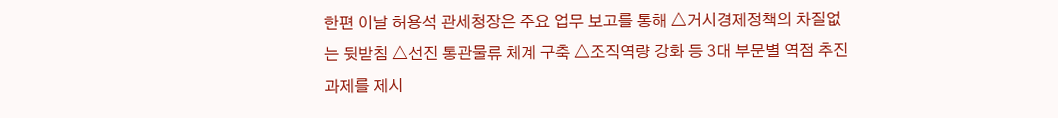한편 이날 허용석 관세청장은 주요 업무 보고를 통해 △거시경제정책의 차질없는 뒷받침 △선진 통관물류 체계 구축 △조직역량 강화 등 3대 부문별 역점 추진과제를 제시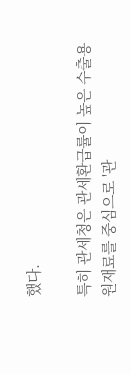했다.

특히 관세청은 관세환급률이 높은 수출용 원재료를 중심으로 '관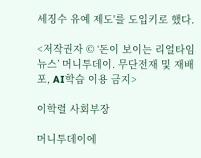세징수 유예 제도'를 도입키로 했다.

<저작권자 © ‘돈이 보이는 리얼타임 뉴스’ 머니투데이. 무단전재 및 재배포, AI학습 이용 금지>

이학렬 사회부장

머니투데이에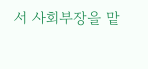서 사회부장을 맡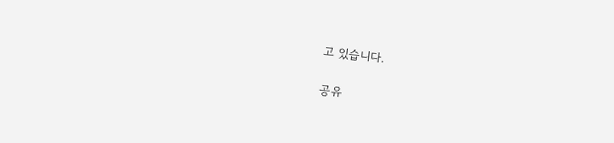고 있습니다.

공유